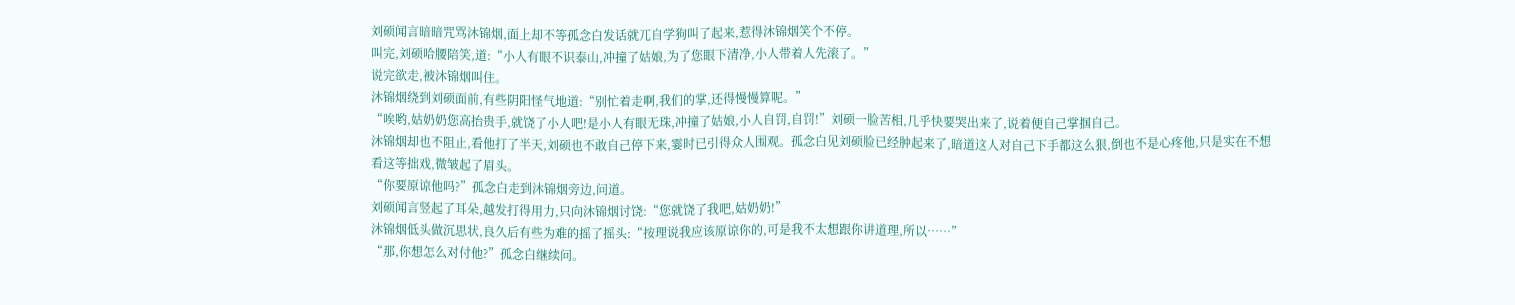刘硕闻言暗暗咒骂沐锦烟,面上却不等孤念白发话就兀自学狗叫了起来,惹得沐锦烟笑个不停。
叫完,刘硕哈腰陪笑,道:“小人有眼不识泰山,冲撞了姑娘,为了您眼下清净,小人带着人先滚了。”
说完欲走,被沐锦烟叫住。
沐锦烟绕到刘硕面前,有些阴阳怪气地道:“别忙着走啊,我们的掌,还得慢慢算呢。”
“唉哟,姑奶奶您高抬贵手,就饶了小人吧!是小人有眼无珠,冲撞了姑娘,小人自罚,自罚!”刘硕一脸苦相,几乎快要哭出来了,说着便自己掌掴自己。
沐锦烟却也不阻止,看他打了半天,刘硕也不敢自己停下来,霎时已引得众人围观。孤念白见刘硕脸已经肿起来了,暗道这人对自己下手都这么狠,倒也不是心疼他,只是实在不想看这等拙戏,微皱起了眉头。
“你要原谅他吗?”孤念白走到沐锦烟旁边,问道。
刘硕闻言竖起了耳朵,越发打得用力,只向沐锦烟讨饶:“您就饶了我吧,姑奶奶!”
沐锦烟低头做沉思状,良久后有些为难的摇了摇头:“按理说我应该原谅你的,可是我不太想跟你讲道理,所以……”
“那,你想怎么对付他?”孤念白继续问。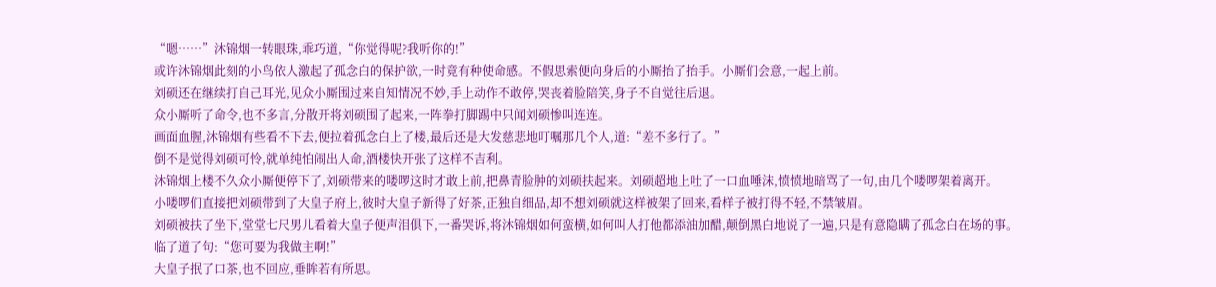“嗯……”沐锦烟一转眼珠,乖巧道,“你觉得呢?我听你的!”
或许沐锦烟此刻的小鸟依人激起了孤念白的保护欲,一时竟有种使命感。不假思索便向身后的小厮抬了抬手。小厮们会意,一起上前。
刘硕还在继续打自己耳光,见众小厮围过来自知情况不妙,手上动作不敢停,哭丧着脸陪笑,身子不自觉往后退。
众小厮听了命令,也不多言,分散开将刘硕围了起来,一阵拳打脚踢中只闻刘硕惨叫连连。
画面血腥,沐锦烟有些看不下去,便拉着孤念白上了楼,最后还是大发慈悲地叮嘱那几个人,道:“差不多行了。”
倒不是觉得刘硕可怜,就单纯怕闹出人命,酒楼快开张了这样不吉利。
沐锦烟上楼不久众小厮便停下了,刘硕带来的喽啰这时才敢上前,把鼻青脸肿的刘硕扶起来。刘硕超地上吐了一口血唾沫,愤愤地暗骂了一句,由几个喽啰架着离开。
小喽啰们直接把刘硕带到了大皇子府上,彼时大皇子新得了好茶,正独自细品,却不想刘硕就这样被架了回来,看样子被打得不轻,不禁皱眉。
刘硕被扶了坐下,堂堂七尺男儿看着大皇子便声泪俱下,一番哭诉,将沐锦烟如何蛮横,如何叫人打他都添油加醋,颠倒黑白地说了一遍,只是有意隐瞒了孤念白在场的事。
临了道了句:“您可要为我做主啊!”
大皇子抿了口茶,也不回应,垂眸若有所思。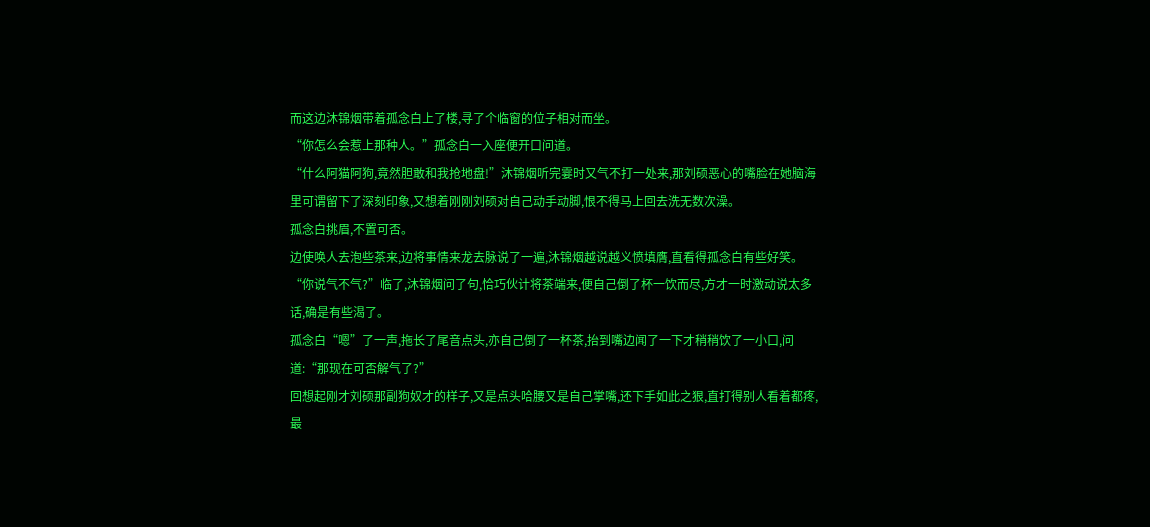而这边沐锦烟带着孤念白上了楼,寻了个临窗的位子相对而坐。
“你怎么会惹上那种人。”孤念白一入座便开口问道。
“什么阿猫阿狗,竟然胆敢和我抢地盘!”沐锦烟听完霎时又气不打一处来,那刘硕恶心的嘴脸在她脑海里可谓留下了深刻印象,又想着刚刚刘硕对自己动手动脚,恨不得马上回去洗无数次澡。
孤念白挑眉,不置可否。
边使唤人去泡些茶来,边将事情来龙去脉说了一遍,沐锦烟越说越义愤填膺,直看得孤念白有些好笑。
“你说气不气?”临了,沐锦烟问了句,恰巧伙计将茶端来,便自己倒了杯一饮而尽,方才一时激动说太多话,确是有些渴了。
孤念白“嗯”了一声,拖长了尾音点头,亦自己倒了一杯茶,抬到嘴边闻了一下才稍稍饮了一小口,问道:“那现在可否解气了?”
回想起刚才刘硕那副狗奴才的样子,又是点头哈腰又是自己掌嘴,还下手如此之狠,直打得别人看着都疼,最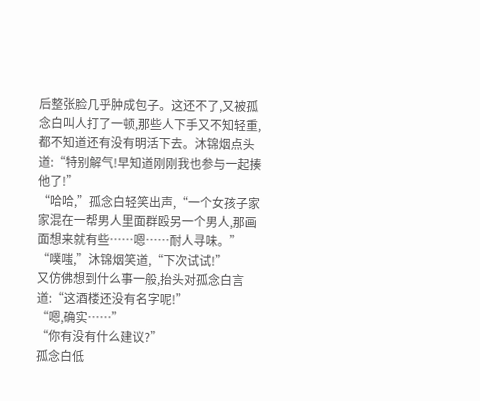后整张脸几乎肿成包子。这还不了,又被孤念白叫人打了一顿,那些人下手又不知轻重,都不知道还有没有明活下去。沐锦烟点头道:“特别解气!早知道刚刚我也参与一起揍他了!”
“哈哈,”孤念白轻笑出声,“一个女孩子家家混在一帮男人里面群殴另一个男人,那画面想来就有些……嗯……耐人寻味。”
“噗嗤,”沐锦烟笑道,“下次试试!”
又仿佛想到什么事一般,抬头对孤念白言道:“这酒楼还没有名字呢!”
“嗯,确实……”
“你有没有什么建议?”
孤念白低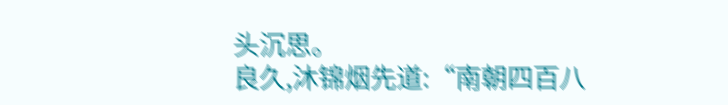头沉思。
良久,沐锦烟先道:“南朝四百八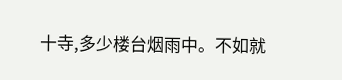十寺,多少楼台烟雨中。不如就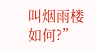叫烟雨楼如何?”